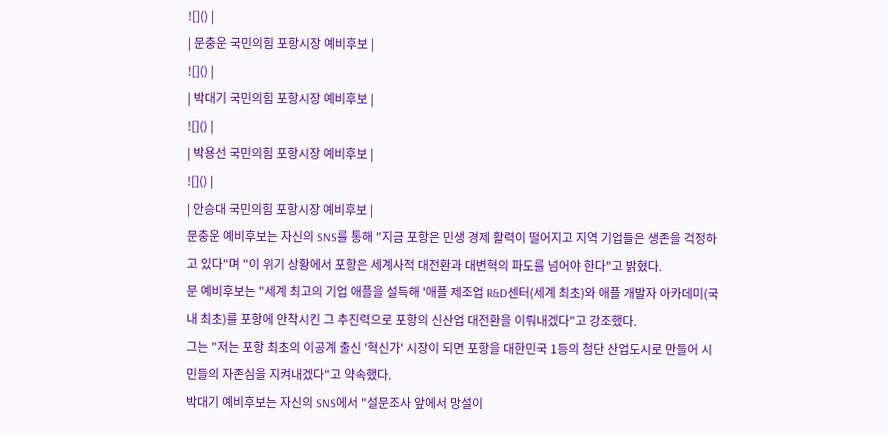![]() |
| 문충운 국민의힘 포항시장 예비후보 |
![]() |
| 박대기 국민의힘 포항시장 예비후보 |
![]() |
| 박용선 국민의힘 포항시장 예비후보 |
![]() |
| 안승대 국민의힘 포항시장 예비후보 |
문충운 예비후보는 자신의 SNS를 통해 "지금 포항은 민생 경제 활력이 떨어지고 지역 기업들은 생존을 걱정하고 있다"며 "이 위기 상황에서 포항은 세계사적 대전환과 대변혁의 파도를 넘어야 한다"고 밝혔다.
문 예비후보는 "세계 최고의 기업 애플을 설득해 '애플 제조업 R&D센터(세계 최초)와 애플 개발자 아카데미(국내 최초)를 포항에 안착시킨 그 추진력으로 포항의 신산업 대전환을 이뤄내겠다"고 강조했다.
그는 "저는 포항 최초의 이공계 출신 '혁신가' 시장이 되면 포항을 대한민국 1등의 첨단 산업도시로 만들어 시민들의 자존심을 지켜내겠다"고 약속했다.
박대기 예비후보는 자신의 SNS에서 "설문조사 앞에서 망설이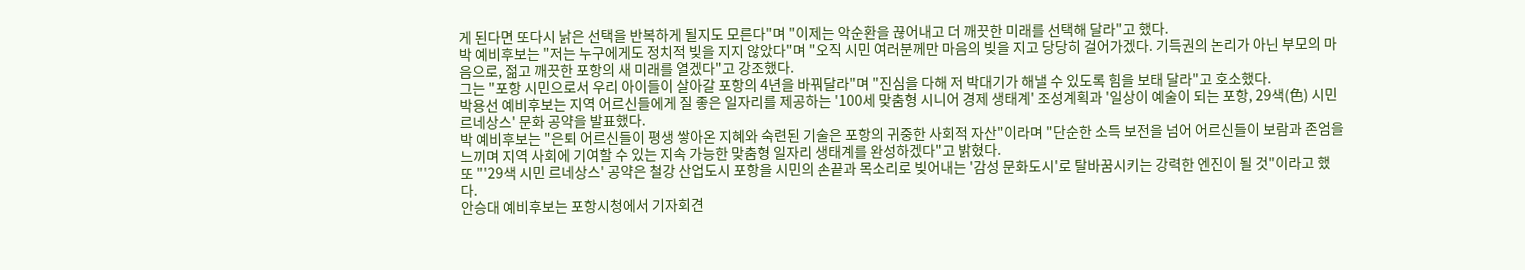게 된다면 또다시 낡은 선택을 반복하게 될지도 모른다"며 "이제는 악순환을 끊어내고 더 깨끗한 미래를 선택해 달라"고 했다.
박 예비후보는 "저는 누구에게도 정치적 빚을 지지 않았다"며 "오직 시민 여러분께만 마음의 빚을 지고 당당히 걸어가겠다. 기득권의 논리가 아닌 부모의 마음으로, 젊고 깨끗한 포항의 새 미래를 열겠다"고 강조했다.
그는 "포항 시민으로서 우리 아이들이 살아갈 포항의 4년을 바꿔달라"며 "진심을 다해 저 박대기가 해낼 수 있도록 힘을 보태 달라"고 호소했다.
박용선 예비후보는 지역 어르신들에게 질 좋은 일자리를 제공하는 '100세 맞춤형 시니어 경제 생태계' 조성계획과 '일상이 예술이 되는 포항, 29색(色) 시민 르네상스' 문화 공약을 발표했다.
박 예비후보는 "은퇴 어르신들이 평생 쌓아온 지혜와 숙련된 기술은 포항의 귀중한 사회적 자산"이라며 "단순한 소득 보전을 넘어 어르신들이 보람과 존엄을 느끼며 지역 사회에 기여할 수 있는 지속 가능한 맞춤형 일자리 생태계를 완성하겠다"고 밝혔다.
또 "'29색 시민 르네상스' 공약은 철강 산업도시 포항을 시민의 손끝과 목소리로 빚어내는 '감성 문화도시'로 탈바꿈시키는 강력한 엔진이 될 것"이라고 했다.
안승대 예비후보는 포항시청에서 기자회견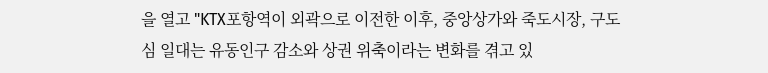을 열고 "KTX포항역이 외곽으로 이전한 이후, 중앙상가와 죽도시장, 구도심 일대는 유동인구 감소와 상권 위축이라는 변화를 겪고 있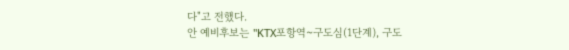다"고 전했다.
안 예비후보는 "KTX포항역~구도심(1단계), 구도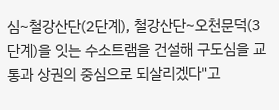심~철강산단(2단계), 철강산단~오천문덕(3단계)을 잇는 수소트램을 건설해 구도심을 교통과 상권의 중심으로 되살리겠다"고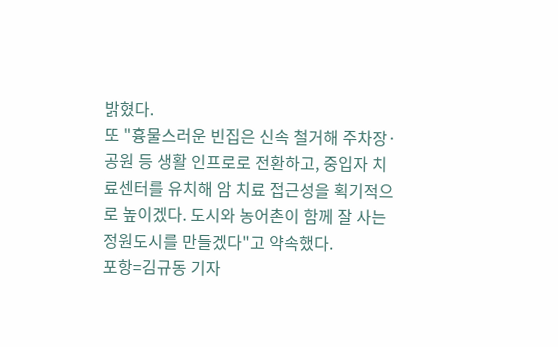밝혔다.
또 "흉물스러운 빈집은 신속 철거해 주차장·공원 등 생활 인프로로 전환하고, 중입자 치료센터를 유치해 암 치료 접근성을 획기적으로 높이겠다. 도시와 농어촌이 함께 잘 사는 정원도시를 만들겠다"고 약속했다.
포항=김규동 기자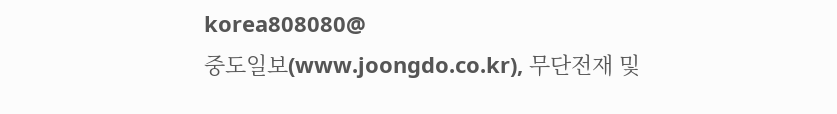korea808080@
중도일보(www.joongdo.co.kr), 무단전재 및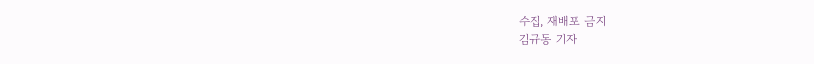수집, 재배포 금지
김규동 기자